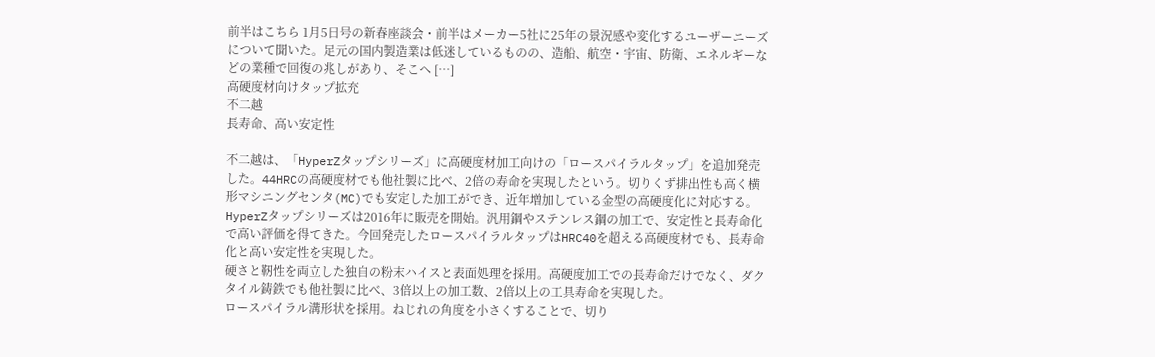前半はこちら 1月5日号の新春座談会・前半はメーカー5社に25年の景況感や変化するユーザーニーズについて聞いた。足元の国内製造業は低迷しているものの、造船、航空・宇宙、防衛、エネルギーなどの業種で回復の兆しがあり、そこへ […]
高硬度材向けタップ拡充
不二越
長寿命、高い安定性

不二越は、「HyperZタップシリーズ」に高硬度材加工向けの「ロースパイラルタップ」を追加発売した。44HRCの高硬度材でも他社製に比べ、2倍の寿命を実現したという。切りくず排出性も高く横形マシニングセンタ(MC)でも安定した加工ができ、近年増加している金型の高硬度化に対応する。
HyperZタップシリーズは2016年に販売を開始。汎用鋼やステンレス鋼の加工で、安定性と長寿命化で高い評価を得てきた。今回発売したロースパイラルタップはHRC40を超える高硬度材でも、長寿命化と高い安定性を実現した。
硬さと靭性を両立した独自の粉末ハイスと表面処理を採用。高硬度加工での長寿命だけでなく、ダクタイル鋳鉄でも他社製に比べ、3倍以上の加工数、2倍以上の工具寿命を実現した。
ロースパイラル溝形状を採用。ねじれの角度を小さくすることで、切り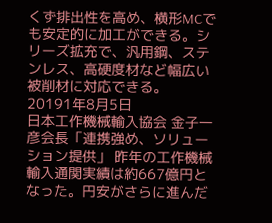くず排出性を高め、横形MCでも安定的に加工ができる。シリーズ拡充で、汎用鋼、ステンレス、高硬度材など幅広い被削材に対応できる。
20191年8月5日
日本工作機械輸入協会 金子一彦会長「連携強め、ソリューション提供」 昨年の工作機械輸入通関実績は約667億円となった。円安がさらに進んだ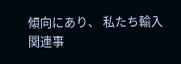傾向にあり、 私たち輸入関連事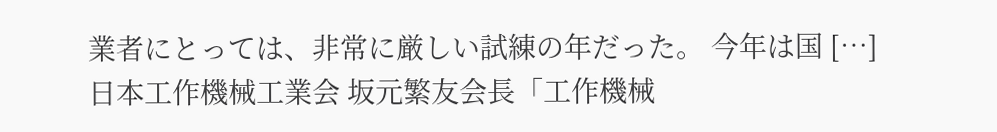業者にとっては、非常に厳しい試練の年だった。 今年は国 […]
日本工作機械工業会 坂元繁友会長「工作機械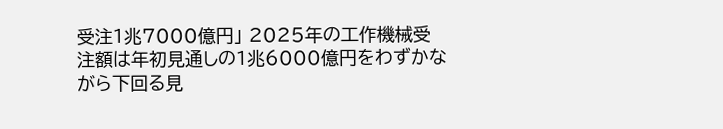受注1兆7000億円」 2025年の工作機械受注額は年初見通しの1兆6000億円をわずかながら下回る見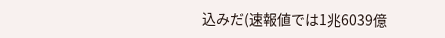込みだ(速報値では1兆6039億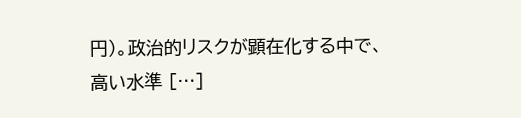円)。政治的リスクが顕在化する中で、高い水準 […]